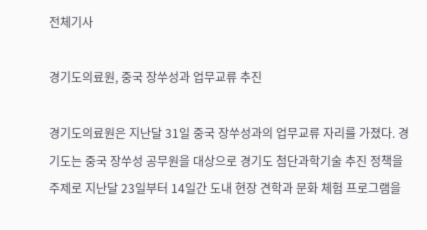전체기사

경기도의료원, 중국 장쑤성과 업무교류 추진

경기도의료원은 지난달 31일 중국 장쑤성과의 업무교류 자리를 가졌다. 경기도는 중국 장쑤성 공무원을 대상으로 경기도 첨단과학기술 추진 정책을 주제로 지난달 23일부터 14일간 도내 현장 견학과 문화 체험 프로그램을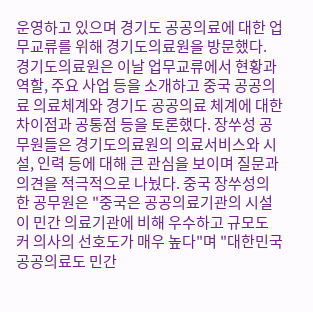운영하고 있으며 경기도 공공의료에 대한 업무교류를 위해 경기도의료원을 방문했다. 경기도의료원은 이날 업무교류에서 현황과 역할, 주요 사업 등을 소개하고 중국 공공의료 의료체계와 경기도 공공의료 체계에 대한 차이점과 공통점 등을 토론했다. 장쑤성 공무원들은 경기도의료원의 의료서비스와 시설, 인력 등에 대해 큰 관심을 보이며 질문과 의견을 적극적으로 나눴다. 중국 장쑤성의 한 공무원은 "중국은 공공의료기관의 시설이 민간 의료기관에 비해 우수하고 규모도 커 의사의 선호도가 매우 높다"며 "대한민국 공공의료도 민간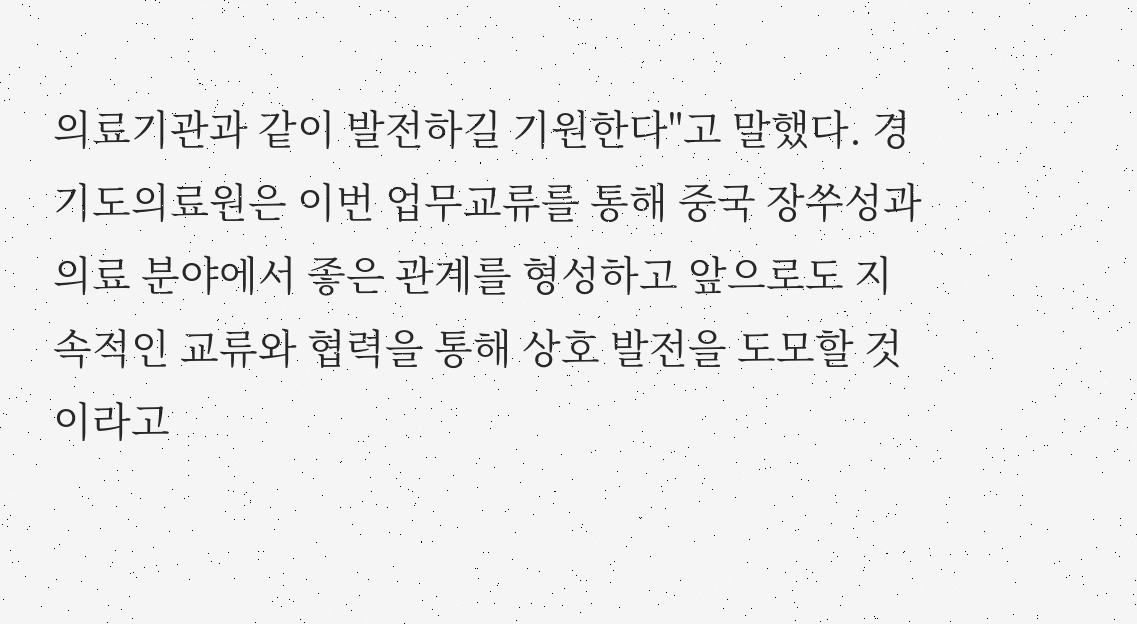의료기관과 같이 발전하길 기원한다"고 말했다. 경기도의료원은 이번 업무교류를 통해 중국 장쑤성과 의료 분야에서 좋은 관계를 형성하고 앞으로도 지속적인 교류와 협력을 통해 상호 발전을 도모할 것이라고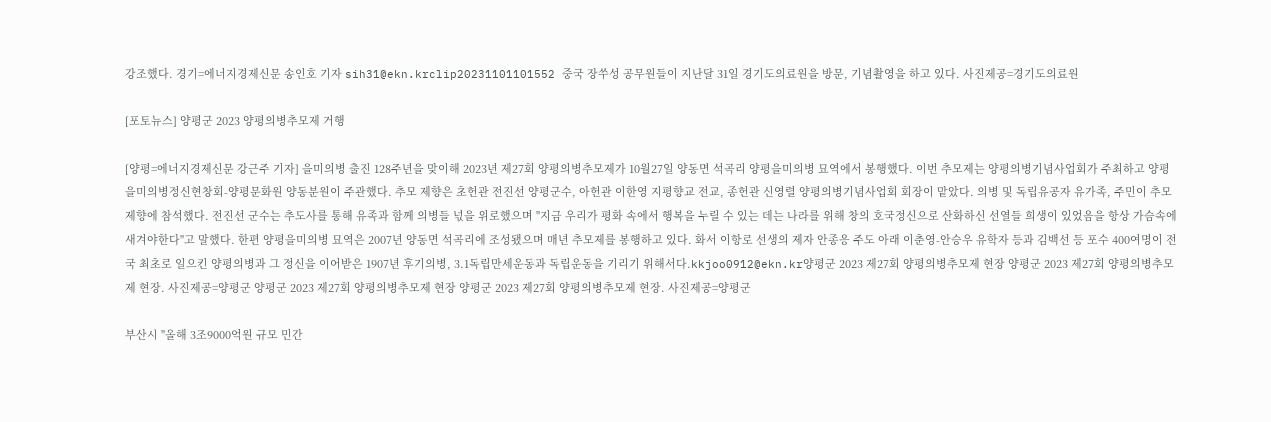강조했다. 경기=에너지경제신문 송인호 기자 sih31@ekn.krclip20231101101552 중국 장쑤성 공무원들이 지난달 31일 경기도의료원을 방문, 기념촬영을 하고 있다. 사진제공=경기도의료원

[포토뉴스] 양평군 2023 양평의병추모제 거행

[양평=에너지경제신문 강근주 기자] 을미의병 출진 128주년을 맞이해 2023년 제27회 양평의병추모제가 10월27일 양동면 석곡리 양평을미의병 묘역에서 봉행했다. 이번 추모제는 양평의병기념사업회가 주최하고 양평을미의병정신현창회-양평문화원 양동분원이 주관했다. 추모 제향은 초헌관 전진선 양평군수, 아헌관 이한영 지평향교 전교, 종헌관 신영렬 양평의병기념사업회 회장이 맡았다. 의병 및 독립유공자 유가족, 주민이 추모 제향에 참석했다. 전진선 군수는 추도사를 통해 유족과 함께 의병들 넋을 위로했으며 "지금 우리가 평화 속에서 행복을 누릴 수 있는 데는 나라를 위해 창의 호국정신으로 산화하신 선열들 희생이 있었음을 항상 가슴속에 새겨야한다"고 말했다. 한편 양평을미의병 묘역은 2007년 양동면 석곡리에 조성됐으며 매년 추모제를 봉행하고 있다. 화서 이항로 선생의 제자 안종응 주도 아래 이춘영-안승우 유학자 등과 김백선 등 포수 400여명이 전국 최초로 일으킨 양평의병과 그 정신을 이어받은 1907년 후기의병, 3.1독립만세운동과 독립운동을 기리기 위해서다.kkjoo0912@ekn.kr양평군 2023 제27회 양평의병추모제 현장 양평군 2023 제27회 양평의병추모제 현장. 사진제공=양평군 양평군 2023 제27회 양평의병추모제 현장 양평군 2023 제27회 양평의병추모제 현장. 사진제공=양평군

부산시 "올해 3조9000억원 규모 민간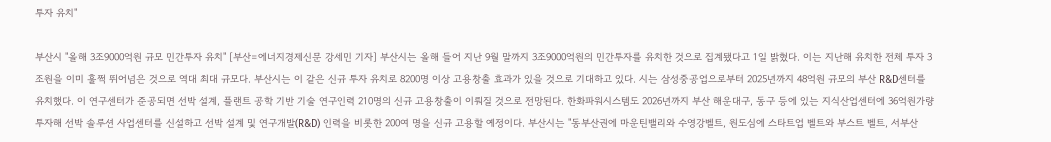투자 유치"

부산시 "올해 3조9000억원 규모 민간투자 유치" [부산=에너지경제신문 강세민 기자] 부산시는 올해 들어 지난 9월 말까지 3조9000억원의 민간투자를 유치한 것으로 집계됐다고 1일 밝혔다. 이는 지난해 유치한 전체 투자 3조원을 이미 훌쩍 뛰어넘은 것으로 역대 최대 규모다. 부산시는 이 같은 신규 투자 유치로 8200명 이상 고용창출 효과가 있을 것으로 기대하고 있다. 시는 삼성중공업으로부터 2025년까지 48억원 규모의 부산 R&D센터를 유치했다. 이 연구센터가 준공되면 선박 설계, 플랜트 공학 기반 기술 연구인력 210명의 신규 고용창출이 이뤄질 것으로 전망된다. 한화파워시스템도 2026년까지 부산 해운대구, 동구 등에 있는 지식산업센터에 36억원가량 투자해 선박 솔루션 사업센터를 신설하고 선박 설계 및 연구개발(R&D) 인력을 비롯한 200여 명을 신규 고용할 예정이다. 부산시는 "동부산권에 마운틴밸리와 수영강벨트, 원도심에 스타트업 벨트와 부스트 벨트, 서부산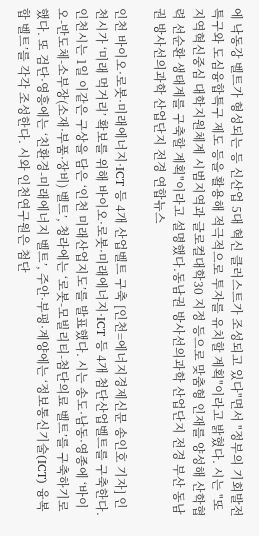에 낙동강 벨트가 형성되는 등 신산업 5대 혁신 클러스트가 조성되고 있다"면서 "정부의 기회발전특구와 도심융합특구 제도 등을 활용해 적극적으로 투자를 유치할 계획"이라고 밝혔다. 시는 "또 지역혁신중심 대학지원체계 시범지역과 글로컬대학30 지정 등으로 맞춤형 인재를 양성해 산학협력 선순환 생태계를 구축할 계획"이라고 설명했다.동남권 방사선의과학 산업단지 전경 부산 동남권 방사선의과학 산업단지 전경 연합뉴스

인천 바이오·로봇·미래에너지·ICT 등 4개 산업벨트 구축 [인천=에너지경제신문 송인호 기자] 인천시가 ‘미래 먹거리’ 확보를 위해 바이오·로봇·미래에너지·ICT 등 4개 첨단산업벨트를 구축한다. 인천시는 1일 이같은 구상을 담은 ‘인천 미래산업지도’를 발표했다. 시는 송도·남동·영종에 ‘바이오-반도체-소부장(소재·부품·장비) 벨트’, 청라에는 ‘로봇-모빌리티-첨단의료 벨트’를 구축하기로 했다. 또 검단·영흥에는 ‘친환경-미래에너지 벨트’, 주안·부평·계양에는 ‘정보통신기술(ICT) 융복합 벨트’를 각각 조성한다. 시와 인천연구원은 첨단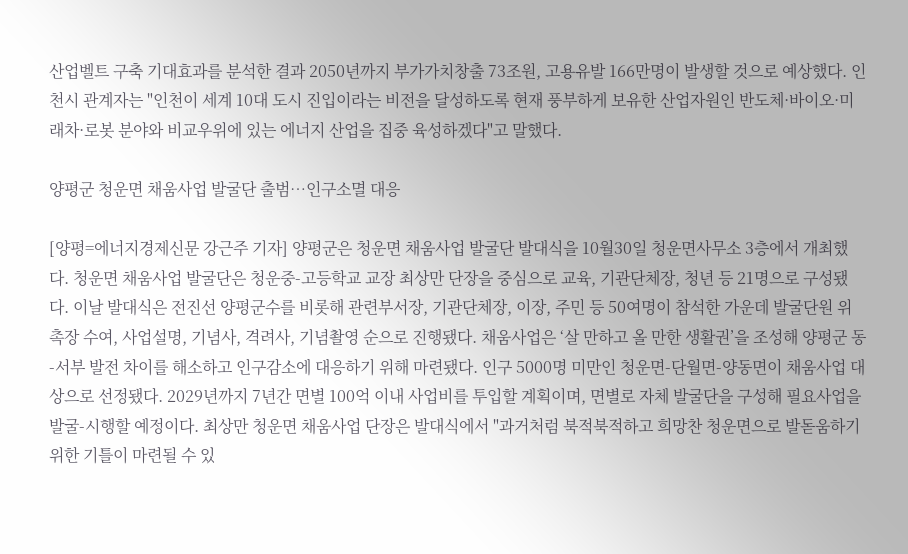산업벨트 구축 기대효과를 분석한 결과 2050년까지 부가가치창출 73조원, 고용유발 166만명이 발생할 것으로 예상했다. 인천시 관계자는 "인천이 세계 10대 도시 진입이라는 비전을 달성하도록 현재 풍부하게 보유한 산업자원인 반도체·바이오·미래차·로봇 분야와 비교우위에 있는 에너지 산업을 집중 육성하겠다"고 말했다.

양평군 청운면 채움사업 발굴단 출범…인구소멸 대응

[양평=에너지경제신문 강근주 기자] 양평군은 청운면 채움사업 발굴단 발대식을 10월30일 청운면사무소 3층에서 개최했다. 청운면 채움사업 발굴단은 청운중-고등학교 교장 최상만 단장을 중심으로 교육, 기관단체장, 청년 등 21명으로 구성됐다. 이날 발대식은 전진선 양평군수를 비롯해 관련부서장, 기관단체장, 이장, 주민 등 50여명이 참석한 가운데 발굴단원 위촉장 수여, 사업설명, 기념사, 격려사, 기념촬영 순으로 진행됐다. 채움사업은 ‘살 만하고 올 만한 생활권’을 조성해 양평군 동-서부 발전 차이를 해소하고 인구감소에 대응하기 위해 마련됐다. 인구 5000명 미만인 청운면-단월면-양동면이 채움사업 대상으로 선정됐다. 2029년까지 7년간 면별 100억 이내 사업비를 투입할 계획이며, 면별로 자체 발굴단을 구성해 필요사업을 발굴-시행할 예정이다. 최상만 청운면 채움사업 단장은 발대식에서 "과거처럼 북적북적하고 희망찬 청운면으로 발돋움하기 위한 기틀이 마련될 수 있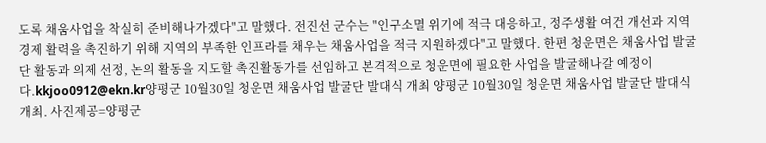도록 채움사업을 착실히 준비해나가겠다"고 말했다. 전진선 군수는 "인구소멸 위기에 적극 대응하고, 정주생활 여건 개선과 지역경제 활력을 촉진하기 위해 지역의 부족한 인프라를 채우는 채움사업을 적극 지원하겠다"고 말했다. 한편 청운면은 채움사업 발굴단 활동과 의제 선정, 논의 활동을 지도할 촉진활동가를 선임하고 본격적으로 청운면에 필요한 사업을 발굴해나갈 예정이다.kkjoo0912@ekn.kr양평군 10월30일 청운면 채움사업 발굴단 발대식 개최 양평군 10월30일 청운면 채움사업 발굴단 발대식 개최. 사진제공=양평군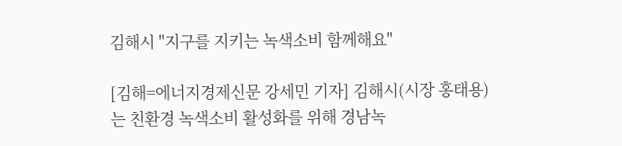김해시 "지구를 지키는 녹색소비 함께해요"

[김해=에너지경제신문 강세민 기자] 김해시(시장 홍태용)는 친환경 녹색소비 활성화를 위해 경남녹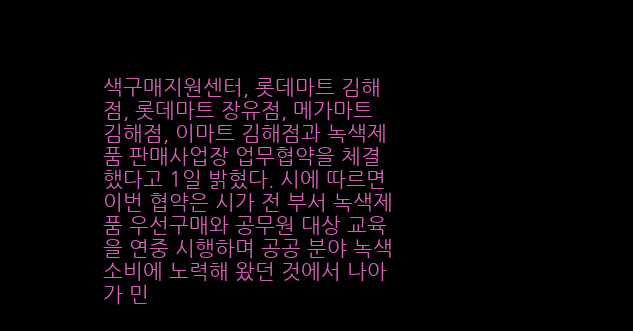색구매지원센터, 롯데마트 김해점, 롯데마트 장유점, 메가마트 김해점, 이마트 김해점과 녹색제품 판매사업장 업무협약을 체결했다고 1일 밝혔다. 시에 따르면 이번 협약은 시가 전 부서 녹색제품 우선구매와 공무원 대상 교육을 연중 시행하며 공공 분야 녹색소비에 노력해 왔던 것에서 나아가 민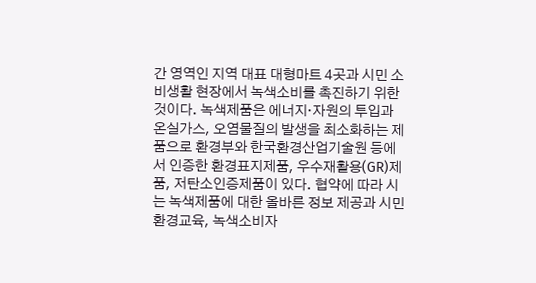간 영역인 지역 대표 대형마트 4곳과 시민 소비생활 현장에서 녹색소비를 촉진하기 위한 것이다. 녹색제품은 에너지·자원의 투입과 온실가스, 오염물질의 발생을 최소화하는 제품으로 환경부와 한국환경산업기술원 등에서 인증한 환경표지제품, 우수재활용(GR)제품, 저탄소인증제품이 있다. 협약에 따라 시는 녹색제품에 대한 올바른 정보 제공과 시민 환경교육, 녹색소비자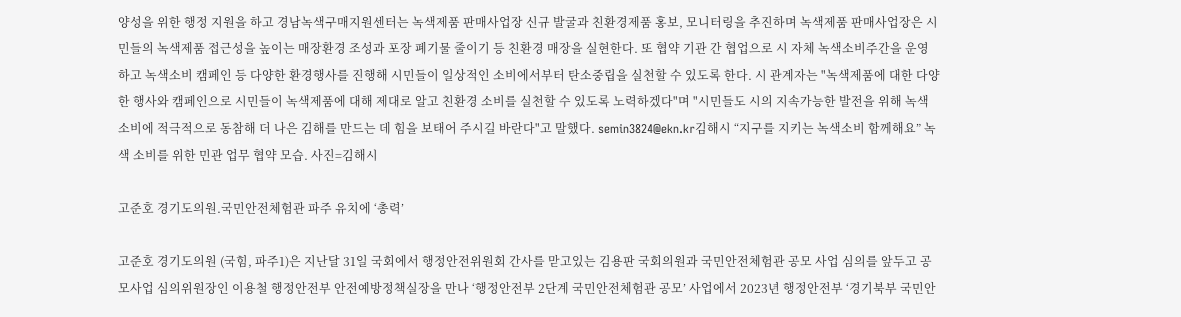양성을 위한 행정 지원을 하고 경남녹색구매지원센터는 녹색제품 판매사업장 신규 발굴과 친환경제품 홍보, 모니터링을 추진하며 녹색제품 판매사업장은 시민들의 녹색제품 접근성을 높이는 매장환경 조성과 포장 폐기물 줄이기 등 친환경 매장을 실현한다. 또 협약 기관 간 협업으로 시 자체 녹색소비주간을 운영하고 녹색소비 캠페인 등 다양한 환경행사를 진행해 시민들이 일상적인 소비에서부터 탄소중립을 실천할 수 있도록 한다. 시 관계자는 "녹색제품에 대한 다양한 행사와 캠페인으로 시민들이 녹색제품에 대해 제대로 알고 친환경 소비를 실천할 수 있도록 노력하겠다"며 "시민들도 시의 지속가능한 발전을 위해 녹색소비에 적극적으로 동참해 더 나은 김해를 만드는 데 힘을 보태어 주시길 바란다"고 말했다. semin3824@ekn.kr김해시 “지구를 지키는 녹색소비 함께해요” 녹색 소비를 위한 민관 업무 협약 모습. 사진=김해시

고준호 경기도의원.국민안전체험관 파주 유치에 ‘총력’

고준호 경기도의원 (국힘, 파주1)은 지난달 31일 국회에서 행정안전위원회 간사를 맏고있는 김용판 국회의원과 국민안전체험관 공모 사업 심의를 앞두고 공모사업 심의위원장인 이용철 행정안전부 안전예방정책실장을 만나 ‘행정안전부 2단계 국민안전체험관 공모’ 사업에서 2023년 행정안전부 ‘경기북부 국민안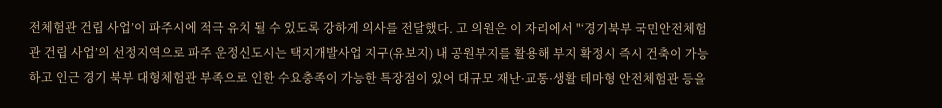전체험관 건립 사업’이 파주시에 적극 유치 될 수 있도록 강하게 의사를 전달했다. 고 의원은 이 자리에서 "‘경기북부 국민안전체험관 건립 사업’의 선정지역으로 파주 운정신도시는 택지개발사업 지구(유보지) 내 공원부지를 활용해 부지 확정시 즉시 건축이 가능하고 인근 경기 북부 대형체험관 부족으로 인한 수요충족이 가능한 특장점이 있어 대규모 재난·교통·생활 테마형 안전체험관 등을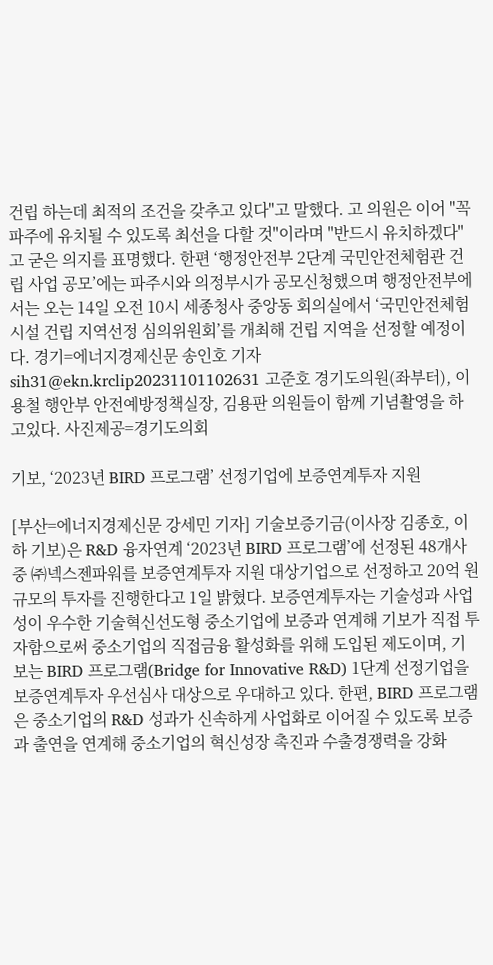건립 하는데 최적의 조건을 갖추고 있다"고 말했다. 고 의원은 이어 "꼭 파주에 유치될 수 있도록 최선을 다할 것"이라며 "반드시 유치하겠다"고 굳은 의지를 표명했다. 한편 ‘행정안전부 2단계 국민안전체험관 건립 사업 공모’에는 파주시와 의정부시가 공모신청했으며 행정안전부에서는 오는 14일 오전 10시 세종청사 중앙동 회의실에서 ‘국민안전체험시설 건립 지역선정 심의위원회’를 개최해 건립 지역을 선정할 예정이다. 경기=에너지경제신문 송인호 기자 sih31@ekn.krclip20231101102631 고준호 경기도의원(좌부터), 이용철 행안부 안전예방정책실장, 김용판 의원들이 함께 기념촬영을 하고있다. 사진제공=경기도의회

기보, ‘2023년 BIRD 프로그램’ 선정기업에 보증연계투자 지원

[부산=에너지경제신문 강세민 기자] 기술보증기금(이사장 김종호, 이하 기보)은 R&D 융자연계 ‘2023년 BIRD 프로그램’에 선정된 48개사 중 ㈜넥스젠파워를 보증연계투자 지원 대상기업으로 선정하고 20억 원 규모의 투자를 진행한다고 1일 밝혔다. 보증연계투자는 기술성과 사업성이 우수한 기술혁신선도형 중소기업에 보증과 연계해 기보가 직접 투자함으로써 중소기업의 직접금융 활성화를 위해 도입된 제도이며, 기보는 BIRD 프로그램(Bridge for Innovative R&D) 1단계 선정기업을 보증연계투자 우선심사 대상으로 우대하고 있다. 한편, BIRD 프로그램은 중소기업의 R&D 성과가 신속하게 사업화로 이어질 수 있도록 보증과 출연을 연계해 중소기업의 혁신성장 촉진과 수출경쟁력을 강화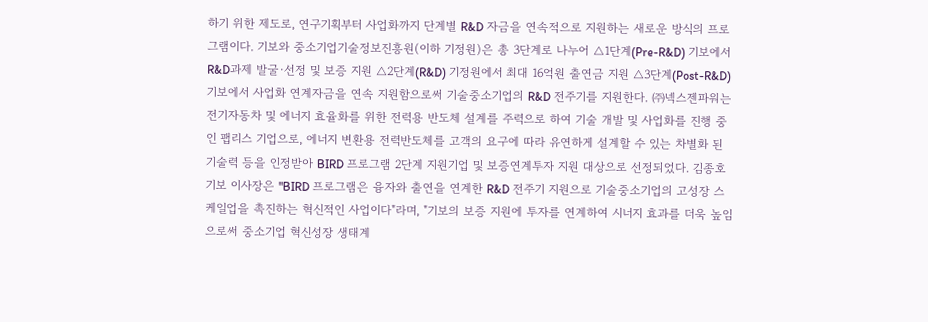하기 위한 제도로, 연구기획부터 사업화까지 단계별 R&D 자금을 연속적으로 지원하는 새로운 방식의 프로그램이다. 기보와 중소기업기술정보진흥원(이하 기정원)은 총 3단계로 나누어 △1단계(Pre-R&D) 기보에서 R&D과제 발굴·선정 및 보증 지원 △2단계(R&D) 기정원에서 최대 16억원 출연금 지원 △3단계(Post-R&D) 기보에서 사업화 연계자금을 연속 지원함으로써 기술중소기업의 R&D 전주기를 지원한다. ㈜넥스젠파워는 전기자동차 및 에너지 효율화를 위한 전력용 반도체 설계를 주력으로 하여 기술 개발 및 사업화를 진행 중인 팹리스 기업으로, 에너지 변환용 전력반도체를 고객의 요구에 따라 유연하게 설계할 수 있는 차별화 된 기술력 등을 인정받아 BIRD 프로그램 2단계 지원기업 및 보증연계투자 지원 대상으로 선정되었다. 김종호 기보 이사장은 "BIRD 프로그램은 융자와 출연을 연계한 R&D 전주기 지원으로 기술중소기업의 고성장 스케일업을 촉진하는 혁신적인 사업이다"라며, "기보의 보증 지원에 투자를 연계하여 시너지 효과를 더욱 높임으로써 중소기업 혁신성장 생태계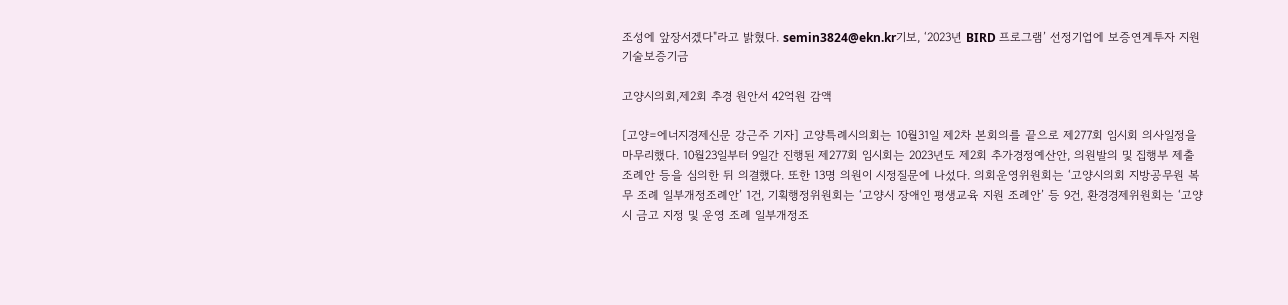조성에 앞장서겠다"라고 밝혔다. semin3824@ekn.kr기보, ‘2023년 BIRD 프로그램’ 선정기업에 보증연계투자 지원 기술보증기금

고양시의회,제2회 추경 원안서 42억원 감액

[고양=에너지경제신문 강근주 기자] 고양특례시의회는 10월31일 제2차 본회의를 끝으로 제277회 임시회 의사일정을 마무리했다. 10월23일부터 9일간 진행된 제277회 임시회는 2023년도 제2회 추가경정예산안, 의원발의 및 집행부 제출 조례안 등을 심의한 뒤 의결했다. 또한 13명 의원이 시정질문에 나섰다. 의회운영위원회는 ‘고양시의회 지방공무원 복무 조례 일부개정조례안’ 1건, 기획행정위원회는 ‘고양시 장애인 평생교육 지원 조례안’ 등 9건, 환경경제위원회는 ‘고양시 금고 지정 및 운영 조례 일부개정조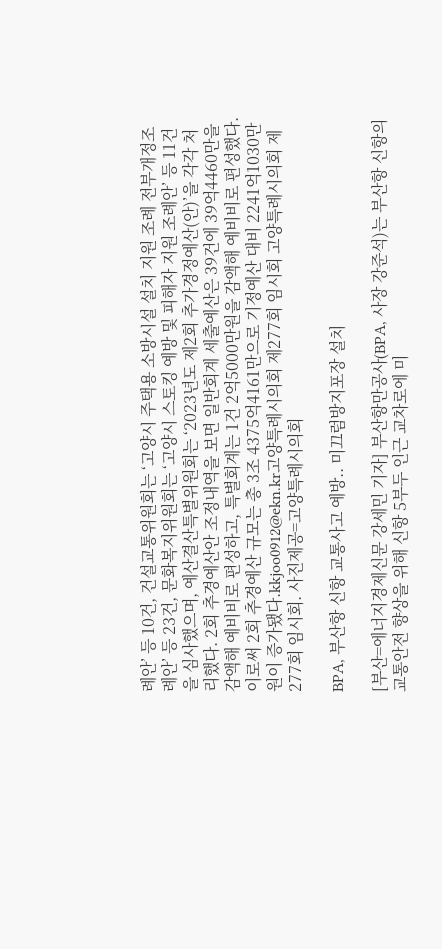례안’ 등 10건, 건설교통위원회는 ‘고양시 주택용 소방시설 설치 지원 조례 전부개정조례안’ 등 23건, 문화복지위원회는 ‘고양시 스토킹 예방 및 피해자 지원 조례안’ 등 11건을 심사했으며, 예산결산특별위원회는 ‘2023년도 제2회 추가경정예산(안)’을 각각 처리했다. 2회 추경예산안 조정내역을 보면 일반회계 세출예산은 39건에 39억4460만을 감액해 예비비로 편성하고, 특별회계는 1건 2억5000만원을 감액해 예비비로 편성했다. 이로써 2회 추경예산 규모는 총 3조 4375억4161만으로 기정예산 대비 2241억1030만원이 증가됐다.kkjoo0912@ekn.kr고양특례시의회 제277회 임시회 고양특례시의회 제277회 임시회. 사진제공=고양특례시의회

BPA, 부산항 신항 교통사고 예방.. 미끄럼방지포장 설치

[부산=에너지경제신문 강세민 기자] 부산항만공사(BPA, 사장 강준석)는 부산항 신항의 교통안전 향상을 위해 신항 5부두 인근 교차로에 미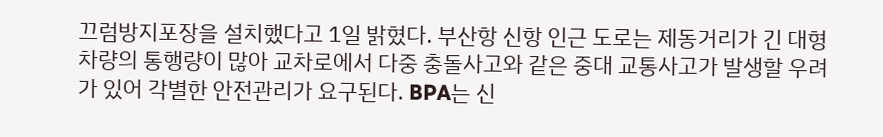끄럼방지포장을 설치했다고 1일 밝혔다. 부산항 신항 인근 도로는 제동거리가 긴 대형차량의 통행량이 많아 교차로에서 다중 충돌사고와 같은 중대 교통사고가 발생할 우려가 있어 각별한 안전관리가 요구된다. BPA는 신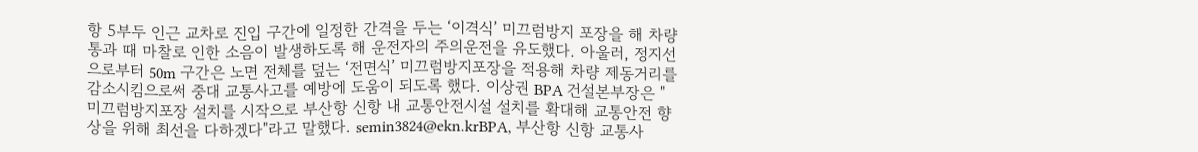항 5부두 인근 교차로 진입 구간에 일정한 간격을 두는 ‘이격식’ 미끄럼방지 포장을 해 차량 통과 때 마찰로 인한 소음이 발생하도록 해 운전자의 주의운전을 유도했다. 아울러, 정지선으로부터 50m 구간은 노면 전체를 덮는 ‘전면식’ 미끄럼방지포장을 적용해 차량 제동거리를 감소시킴으로써 중대 교통사고를 예방에 도움이 되도록 했다. 이상권 BPA 건설본부장은 "미끄럼방지포장 설치를 시작으로 부산항 신항 내 교통안전시설 설치를 확대해 교통안전 향상을 위해 최선을 다하겠다"라고 말했다. semin3824@ekn.krBPA, 부산항 신항 교통사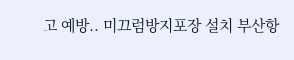고 예방.. 미끄럼방지포장 설치 부산항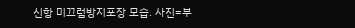신항 미끄럼방지포장 모습. 사진=부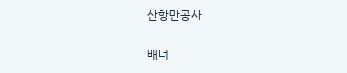산항만공사

배너